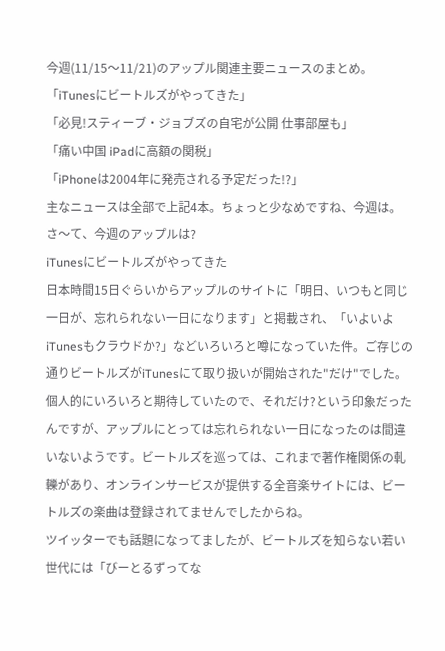今週(11/15〜11/21)のアップル関連主要ニュースのまとめ。
「iTunesにビートルズがやってきた」
「必見!スティーブ・ジョブズの自宅が公開 仕事部屋も」
「痛い中国 iPadに高額の関税」
「iPhoneは2004年に発売される予定だった!?」
主なニュースは全部で上記4本。ちょっと少なめですね、今週は。
さ〜て、今週のアップルは?
iTunesにビートルズがやってきた
日本時間15日ぐらいからアップルのサイトに「明日、いつもと同じ一日が、忘れられない一日になります」と掲載され、「いよいよiTunesもクラウドか?」などいろいろと噂になっていた件。ご存じの通りビートルズがiTunesにて取り扱いが開始された"だけ"でした。
個人的にいろいろと期待していたので、それだけ?という印象だったんですが、アップルにとっては忘れられない一日になったのは間違いないようです。ビートルズを巡っては、これまで著作権関係の軋轢があり、オンラインサービスが提供する全音楽サイトには、ビートルズの楽曲は登録されてませんでしたからね。
ツイッターでも話題になってましたが、ビートルズを知らない若い世代には「びーとるずってな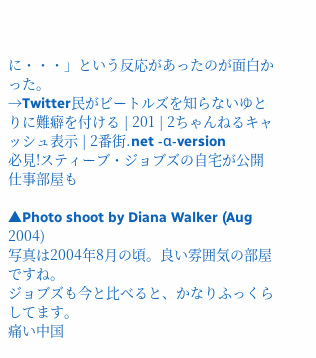に・・・」という反応があったのが面白かった。
→Twitter民がビートルズを知らないゆとりに難癖を付ける | 201 | 2ちゃんねるキャッシュ表示 | 2番街.net -α-version
必見!スティーブ・ジョブズの自宅が公開 仕事部屋も

▲Photo shoot by Diana Walker (Aug 2004)
写真は2004年8月の頃。良い雰囲気の部屋ですね。
ジョブズも今と比べると、かなりふっくらしてます。
痛い中国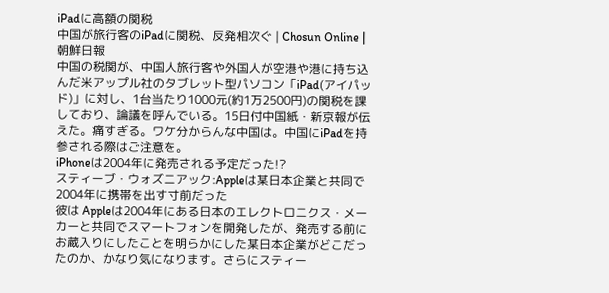iPadに高額の関税
中国が旅行客のiPadに関税、反発相次ぐ | Chosun Online | 朝鮮日報
中国の税関が、中国人旅行客や外国人が空港や港に持ち込んだ米アップル社のタブレット型パソコン「iPad(アイパッド)」に対し、1台当たり1000元(約1万2500円)の関税を課しており、論議を呼んでいる。15日付中国紙・新京報が伝えた。痛すぎる。ワケ分からんな中国は。中国にiPadを持参される際はご注意を。
iPhoneは2004年に発売される予定だった!?
スティーブ・ウォズニアック:Appleは某日本企業と共同で2004年に携帯を出す寸前だった
彼は Appleは2004年にある日本のエレクトロニクス・メーカーと共同でスマートフォンを開発したが、発売する前にお蔵入りにしたことを明らかにした某日本企業がどこだったのか、かなり気になります。さらにスティー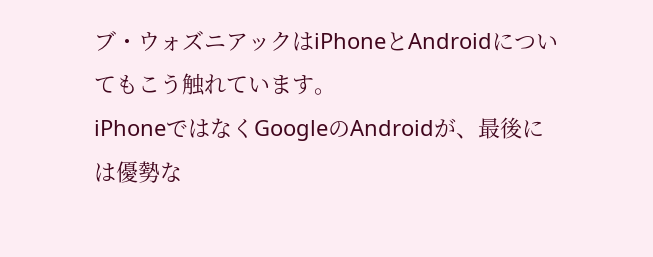ブ・ウォズニアックはiPhoneとAndroidについてもこう触れています。
iPhoneではなくGoogleのAndroidが、最後には優勢な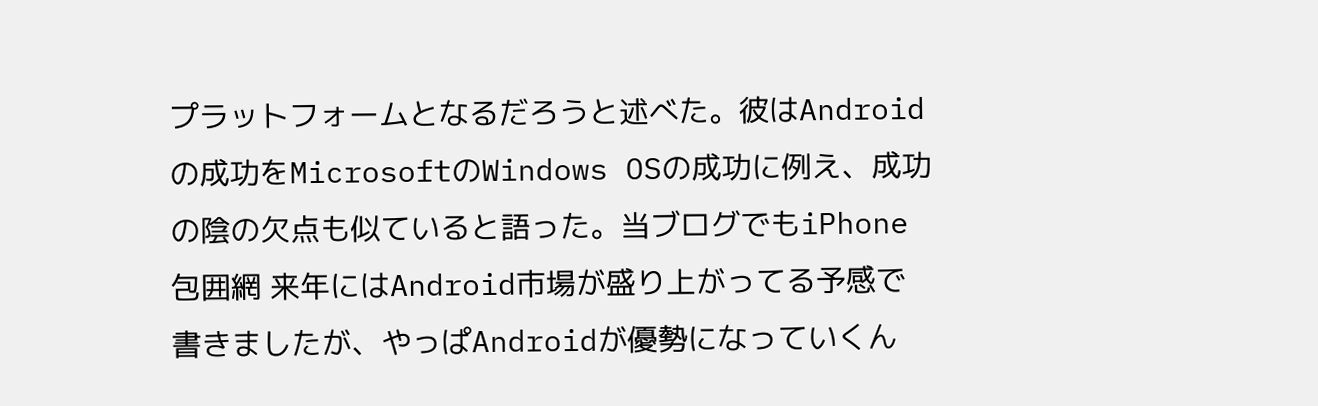プラットフォームとなるだろうと述べた。彼はAndroidの成功をMicrosoftのWindows OSの成功に例え、成功の陰の欠点も似ていると語った。当ブログでもiPhone包囲網 来年にはAndroid市場が盛り上がってる予感で書きましたが、やっぱAndroidが優勢になっていくん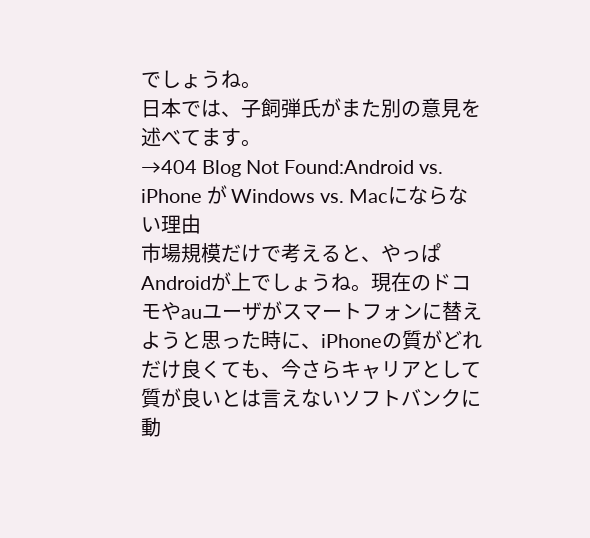でしょうね。
日本では、子飼弾氏がまた別の意見を述べてます。
→404 Blog Not Found:Android vs. iPhone が Windows vs. Macにならない理由
市場規模だけで考えると、やっぱAndroidが上でしょうね。現在のドコモやauユーザがスマートフォンに替えようと思った時に、iPhoneの質がどれだけ良くても、今さらキャリアとして質が良いとは言えないソフトバンクに動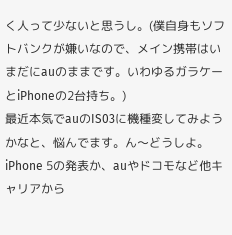く人って少ないと思うし。(僕自身もソフトバンクが嫌いなので、メイン携帯はいまだにauのままです。いわゆるガラケーとiPhoneの2台持ち。)
最近本気でauのIS03に機種変してみようかなと、悩んでます。ん〜どうしよ。iPhone 5の発表か、auやドコモなど他キャリアから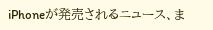iPhoneが発売されるニュース、ま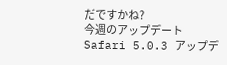だですかね?
今週のアップデート
Safari 5.0.3 アップデ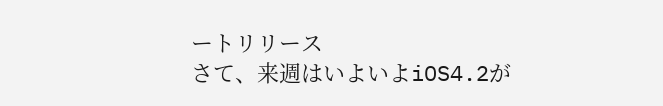ートリリース
さて、来週はいよいよiOS4.2が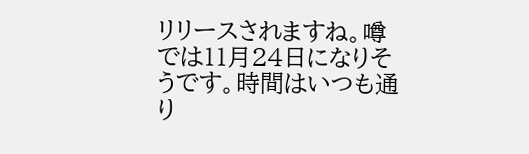リリースされますね。噂では11月24日になりそうです。時間はいつも通り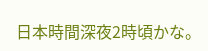日本時間深夜2時頃かな。